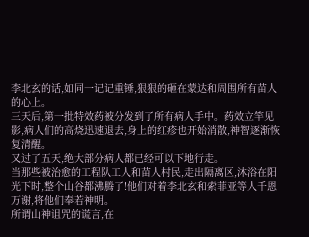李北玄的话,如同一记记重锤,狠狠的砸在蒙达和周围所有苗人的心上。
三天后,第一批特效药被分发到了所有病人手中。药效立竿见影,病人们的高烧迅速退去,身上的红疹也开始消散,神智逐渐恢复清醒。
又过了五天,绝大部分病人都已经可以下地行走。
当那些被治愈的工程队工人和苗人村民,走出隔离区,沐浴在阳光下时,整个山谷都沸腾了!他们对着李北玄和索菲亚等人千恩万谢,将他们奉若神明。
所谓山神诅咒的谎言,在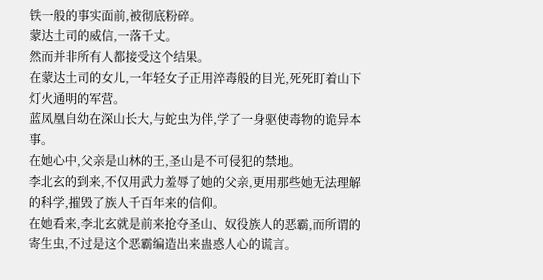铁一般的事实面前,被彻底粉碎。
蒙达土司的威信,一落千丈。
然而并非所有人都接受这个结果。
在蒙达土司的女儿,一年轻女子正用淬毒般的目光,死死盯着山下灯火通明的军营。
蓝凤凰自幼在深山长大,与蛇虫为伴,学了一身驱使毒物的诡异本事。
在她心中,父亲是山林的王,圣山是不可侵犯的禁地。
李北玄的到来,不仅用武力羞辱了她的父亲,更用那些她无法理解的科学,摧毁了族人千百年来的信仰。
在她看来,李北玄就是前来抢夺圣山、奴役族人的恶霸,而所谓的寄生虫,不过是这个恶霸编造出来蛊惑人心的谎言。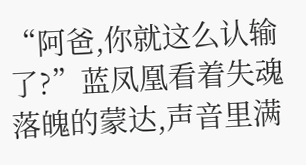“阿爸,你就这么认输了?”蓝凤凰看着失魂落魄的蒙达,声音里满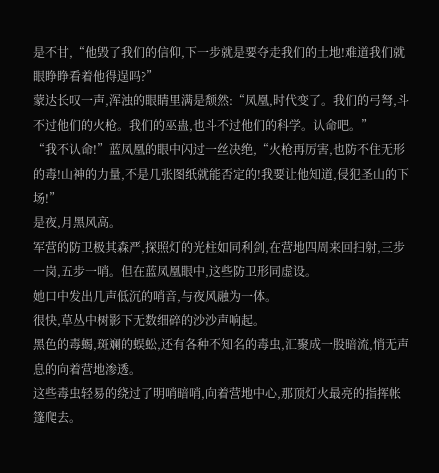是不甘,“他毁了我们的信仰,下一步就是要夺走我们的土地!难道我们就眼睁睁看着他得逞吗?”
蒙达长叹一声,浑浊的眼睛里满是颓然:“凤凰,时代变了。我们的弓弩,斗不过他们的火枪。我们的巫蛊,也斗不过他们的科学。认命吧。”
“我不认命!”蓝凤凰的眼中闪过一丝决绝,“火枪再厉害,也防不住无形的毒!山神的力量,不是几张图纸就能否定的!我要让他知道,侵犯圣山的下场!”
是夜,月黑风高。
军营的防卫极其森严,探照灯的光柱如同利剑,在营地四周来回扫射,三步一岗,五步一哨。但在蓝凤凰眼中,这些防卫形同虚设。
她口中发出几声低沉的哨音,与夜风融为一体。
很快,草丛中树影下无数细碎的沙沙声响起。
黑色的毒蝎,斑斓的蜈蚣,还有各种不知名的毒虫,汇聚成一股暗流,悄无声息的向着营地渗透。
这些毒虫轻易的绕过了明哨暗哨,向着营地中心,那顶灯火最亮的指挥帐篷爬去。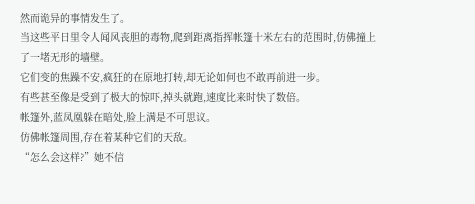然而诡异的事情发生了。
当这些平日里令人闻风丧胆的毒物,爬到距离指挥帐篷十米左右的范围时,仿佛撞上了一堵无形的墙壁。
它们变的焦躁不安,疯狂的在原地打转,却无论如何也不敢再前进一步。
有些甚至像是受到了极大的惊吓,掉头就跑,速度比来时快了数倍。
帐篷外,蓝凤凰躲在暗处,脸上满是不可思议。
仿佛帐篷周围,存在着某种它们的天敌。
“怎么会这样?”她不信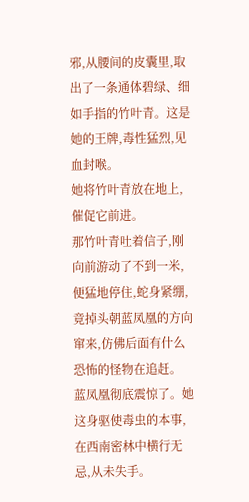邪,从腰间的皮囊里,取出了一条通体碧绿、细如手指的竹叶青。这是她的王牌,毒性猛烈,见血封喉。
她将竹叶青放在地上,催促它前进。
那竹叶青吐着信子,刚向前游动了不到一米,便猛地停住,蛇身紧绷,竟掉头朝蓝凤凰的方向窜来,仿佛后面有什么恐怖的怪物在追赶。
蓝凤凰彻底震惊了。她这身驱使毒虫的本事,在西南密林中横行无忌,从未失手。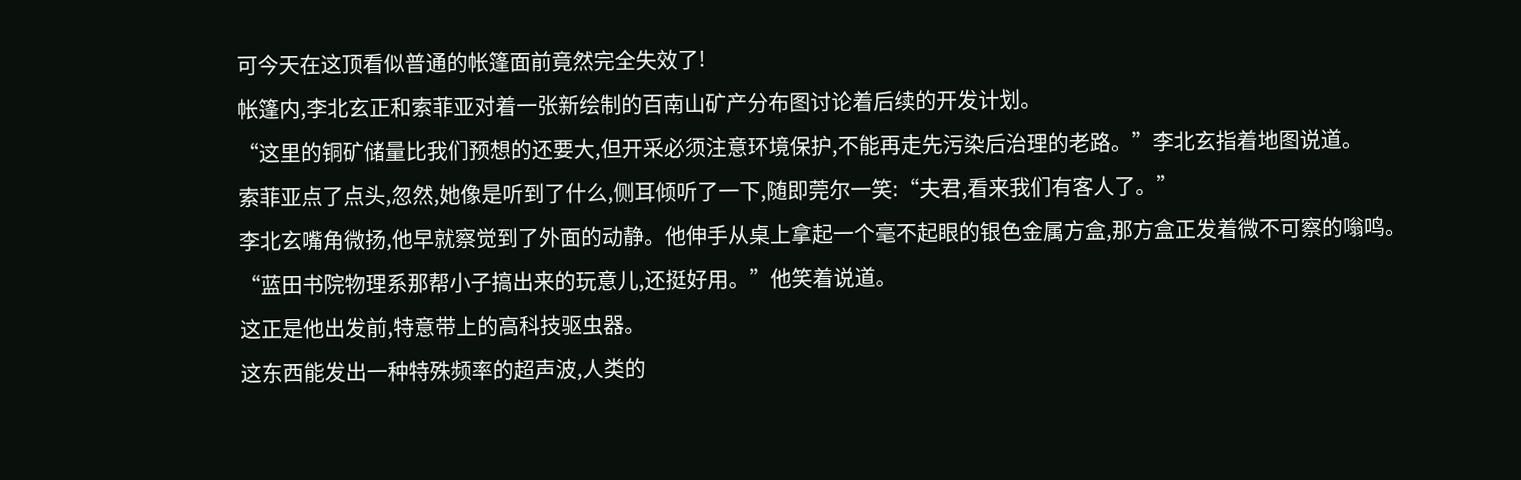可今天在这顶看似普通的帐篷面前竟然完全失效了!
帐篷内,李北玄正和索菲亚对着一张新绘制的百南山矿产分布图讨论着后续的开发计划。
“这里的铜矿储量比我们预想的还要大,但开采必须注意环境保护,不能再走先污染后治理的老路。”李北玄指着地图说道。
索菲亚点了点头,忽然,她像是听到了什么,侧耳倾听了一下,随即莞尔一笑:“夫君,看来我们有客人了。”
李北玄嘴角微扬,他早就察觉到了外面的动静。他伸手从桌上拿起一个毫不起眼的银色金属方盒,那方盒正发着微不可察的嗡鸣。
“蓝田书院物理系那帮小子搞出来的玩意儿,还挺好用。”他笑着说道。
这正是他出发前,特意带上的高科技驱虫器。
这东西能发出一种特殊频率的超声波,人类的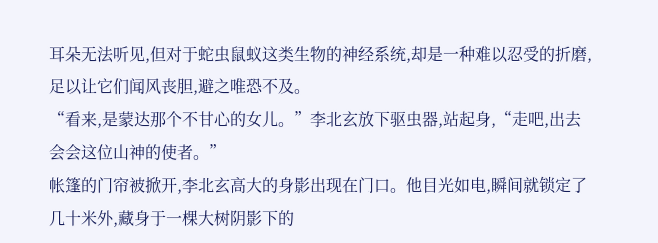耳朵无法听见,但对于蛇虫鼠蚁这类生物的神经系统,却是一种难以忍受的折磨,足以让它们闻风丧胆,避之唯恐不及。
“看来,是蒙达那个不甘心的女儿。”李北玄放下驱虫器,站起身,“走吧,出去会会这位山神的使者。”
帐篷的门帘被掀开,李北玄高大的身影出现在门口。他目光如电,瞬间就锁定了几十米外,藏身于一棵大树阴影下的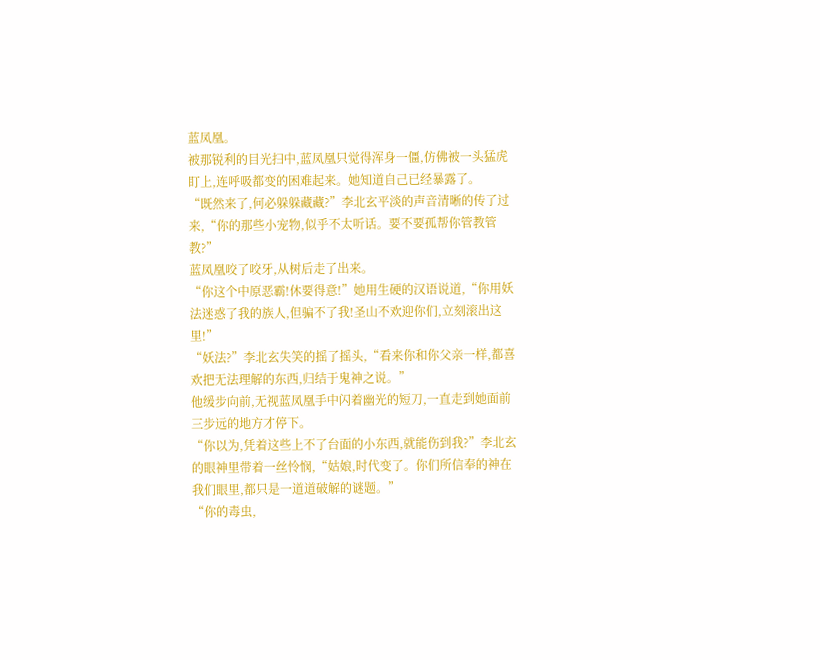蓝凤凰。
被那锐利的目光扫中,蓝凤凰只觉得浑身一僵,仿佛被一头猛虎盯上,连呼吸都变的困难起来。她知道自己已经暴露了。
“既然来了,何必躲躲藏藏?”李北玄平淡的声音清晰的传了过来,“你的那些小宠物,似乎不太听话。要不要孤帮你管教管教?”
蓝凤凰咬了咬牙,从树后走了出来。
“你这个中原恶霸!休要得意!”她用生硬的汉语说道,“你用妖法迷惑了我的族人,但骗不了我!圣山不欢迎你们,立刻滚出这里!”
“妖法?”李北玄失笑的摇了摇头,“看来你和你父亲一样,都喜欢把无法理解的东西,归结于鬼神之说。”
他缓步向前,无视蓝凤凰手中闪着幽光的短刀,一直走到她面前三步远的地方才停下。
“你以为,凭着这些上不了台面的小东西,就能伤到我?”李北玄的眼神里带着一丝怜悯,“姑娘,时代变了。你们所信奉的神在我们眼里,都只是一道道破解的谜题。”
“你的毒虫,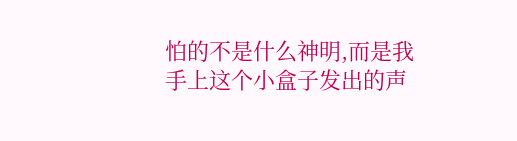怕的不是什么神明,而是我手上这个小盒子发出的声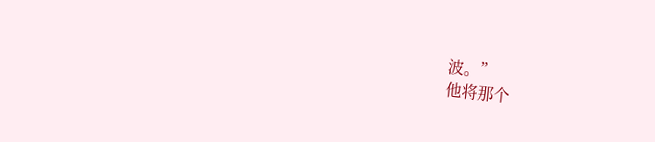波。”
他将那个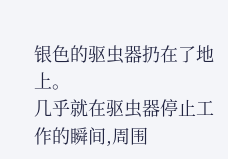银色的驱虫器扔在了地上。
几乎就在驱虫器停止工作的瞬间,周围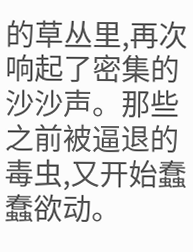的草丛里,再次响起了密集的沙沙声。那些之前被逼退的毒虫,又开始蠢蠢欲动。